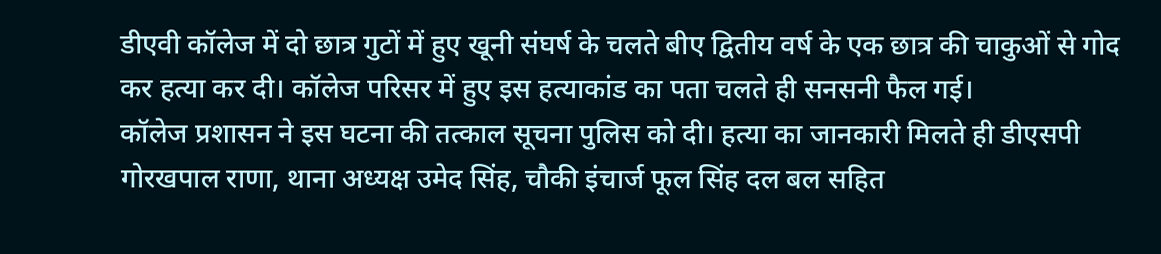डीएवी कॉलेज में दो छात्र गुटों में हुए खूनी संघर्ष के चलते बीए द्वितीय वर्ष के एक छात्र की चाकुओं से गोद कर हत्या कर दी। कॉलेज परिसर में हुए इस हत्याकांड का पता चलते ही सनसनी फैल गई।
कॉलेज प्रशासन ने इस घटना की तत्काल सूचना पुलिस को दी। हत्या का जानकारी मिलते ही डीएसपी गोरखपाल राणा, थाना अध्यक्ष उमेद सिंह, चौकी इंचार्ज फूल सिंह दल बल सहित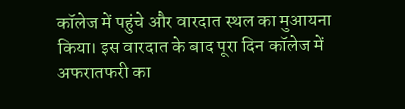कॉलेज में पहुंचे और वारदात स्थल का मुआयना किया। इस वारदात के बाद पूरा दिन कॉलेज में अफरातफरी का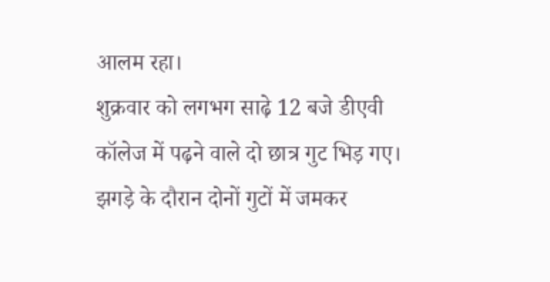आलम रहा।
शुक्रवार को लगभग साढ़े 12 बजे डीएवी कॉलेज में पढ़ने वाले दो छात्र गुट भिड़ गए। झगड़े के दौरान दोनों गुटों में जमकर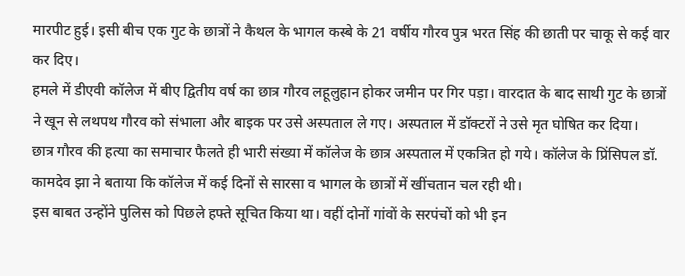मारपीट हुई। इसी बीच एक गुट के छात्रों ने कैथल के भागल कस्बे के 21 वर्षीय गौरव पुत्र भरत सिंह की छाती पर चाकू से कई वार कर दिए।
हमले में डीएवी कॉलेज में बीए द्वितीय वर्ष का छात्र गौरव लहूलुहान होकर जमीन पर गिर पड़ा। वारदात के बाद साथी गुट के छात्रों ने खून से लथपथ गौरव को संभाला और बाइक पर उसे अस्पताल ले गए। अस्पताल में डॉक्टरों ने उसे मृत घोषित कर दिया।
छात्र गौरव की हत्या का समाचार फैलते ही भारी संख्या में कॉलेज के छात्र अस्पताल में एकत्रित हो गये। कॉलेज के प्रिंसिपल डॉ. कामदेव झा ने बताया कि कॉलेज में कई दिनों से सारसा व भागल के छात्रों में खींचतान चल रही थी।
इस बाबत उन्होंने पुलिस को पिछले हफ्ते सूचित किया था। वहीं दोनों गांवों के सरपंचों को भी इन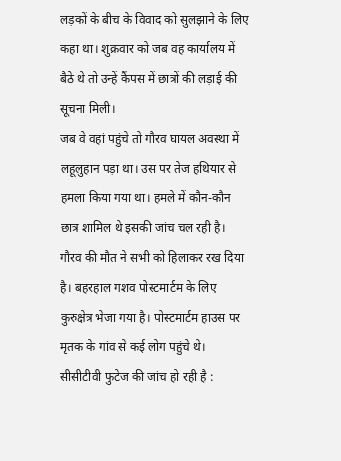लड़कों के बीच के विवाद को सुलझाने के लिए कहा था। शुक्रवार को जब वह कार्यालय में बैठे थे तो उन्हें कैंपस में छात्रों की लड़ाई की सूचना मिली।
जब वे वहां पहुंचे तो गौरव घायल अवस्था में लहूलुहान पड़ा था। उस पर तेज हथियार से हमला किया गया था। हमले में कौन-कौन छात्र शामिल थे इसकी जांच चल रही है।
गौरव की मौत ने सभी को हिलाकर रख दिया है। बहरहाल गशव पोस्टमार्टम के लिए कुरुक्षेत्र भेजा गया है। पोस्टमार्टम हाउस पर मृतक के गांव से कई लोग पहुंचे थे।
सीसीटीवी फुटेज की जांच हो रही है :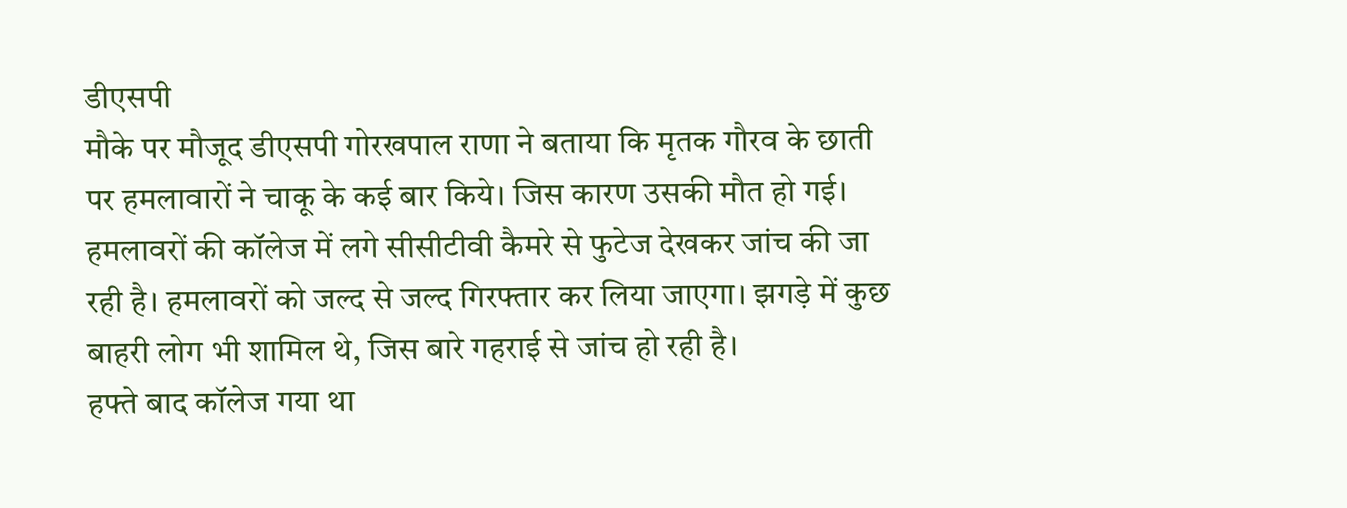डीएसपी
मौके पर मौजूद डीएसपी गोरखपाल राणा ने बताया कि मृतक गौरव के छाती पर हमलावारों ने चाकू के कई बार किये। जिस कारण उसकी मौत हो गई।
हमलावरों की कॉलेज में लगे सीसीटीवी कैमरे से फुटेज देखकर जांच की जा रही है। हमलावरों को जल्द से जल्द गिरफ्तार कर लिया जाएगा। झगड़े में कुछ बाहरी लोग भी शामिल थे, जिस बारे गहराई से जांच हो रही है।
हफ्ते बाद कॉलेज गया था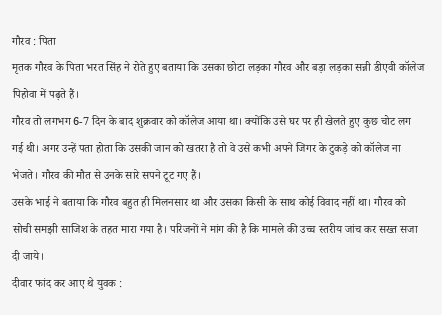गौरव : पिता
मृतक गौरव के पिता भरत सिंह ने रोते हुए बताया कि उसका छोटा लड़का गौरव और बड़ा लड़का सन्नी डीएवी कॉलेज पिहोवा में पढ़ते हैं।
गौरव तो लगभग 6-7 दिन के बाद शुक्रवार को कॉलेज आया था। क्योंकि उसे घर पर ही खेलते हुए कुछ चोट लग गई थी। अगर उन्हें पता होता कि उसकी जान को खतरा है तो वे उसे कभी अपने जिगर के टुकड़े को कॉलेज ना भेजते। गौरव की मौत से उनके सारे सपने टूट गए हैं।
उसके भाई ने बताया कि गौरव बहुत ही मिलनसार था और उसका किसी के साथ कोई विवाद नहीं था। गौरव को सोची समझी साजिश के तहत मारा गया है। परिजनों ने मांग की है कि मामले की उच्च स्तरीय जांच कर सख्त सजा दी जाये।
दीवार फांद कर आए थे युवक :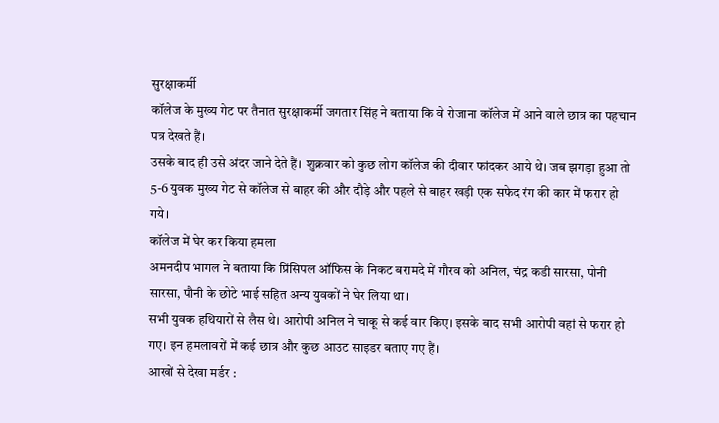सुरक्षाकर्मी
कॉलेज के मुख्य गेट पर तैनात सुरक्षाकर्मी जगतार सिंह ने बताया कि वे रोजाना कॉलेज में आने वाले छात्र का पहचान पत्र देखते हैं।
उसके बाद ही उसे अंदर जाने देते हैं। शुक्रवार को कुछ लोग कॉलेज की दीवार फांदकर आये थे। जब झगड़ा हुआ तो 5-6 युवक मुख्य गेट से कॉलेज से बाहर की और दौड़े और पहले से बाहर खड़ी एक सफेद रंग की कार में फरार हो गये।
कॉलेज में घेर कर किया हमला
अमनदीप भागल ने बताया कि प्रिंसिपल ऑफिस के निकट बरामदे में गौरव को अनिल, चंद्र कडी सारसा, पोनी सारसा, पौनी के छोटे भाई सहित अन्य युवकों ने घेर लिया था।
सभी युवक हथियारों से लैस थे। आरोपी अनिल ने चाकू से कई वार किए। इसके बाद सभी आरोपी वहां से फरार हो गए। इन हमलावरों में कई छात्र और कुछ आउट साइडर बताए गए हैं।
आखों से देखा मर्डर :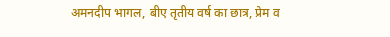अमनदीप भागल, बीए तृतीय वर्ष का छात्र, प्रेम व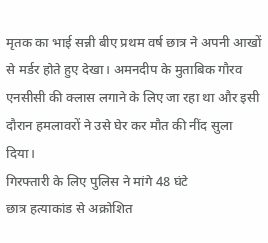मृतक का भाई सन्नी बीए प्रथम वर्ष छात्र ने अपनी आखों से मर्डर होते हुए देखा। अमनदीप के मुताबिक गौरव एनसीसी की क्लास लगाने के लिए जा रहा था और इसी दौरान हमलावरों ने उसे घेर कर मौत की नींद सुला दिया।
गिरफ्तारी के लिए पुलिस ने मांगे 48 घंटे
छात्र हत्याकांड से अक्रोशित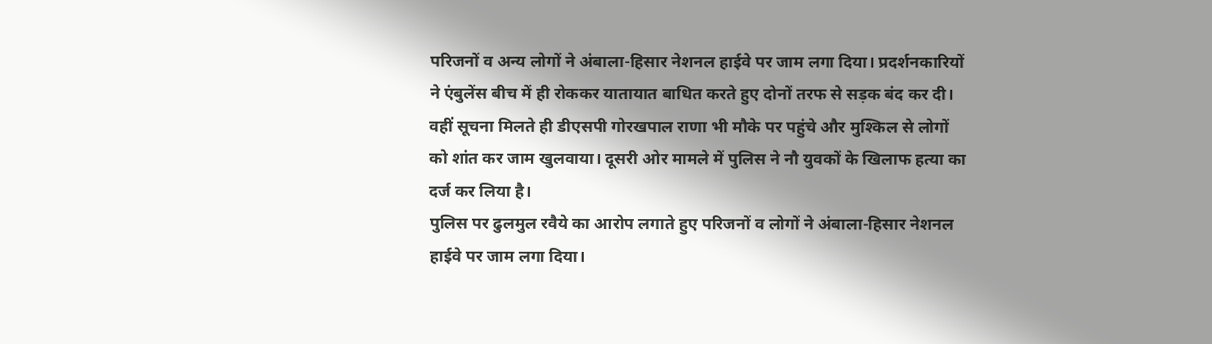परिजनों व अन्य लोगों ने अंबाला-हिसार नेशनल हाईवे पर जाम लगा दिया। प्रदर्शनकारियों ने एंबुलेंस बीच में ही रोककर यातायात बाधित करते हुए दोनों तरफ से सड़क बंद कर दी।
वहीं सूचना मिलते ही डीएसपी गोरखपाल राणा भी मौके पर पहुंचे और मुश्किल से लोगों को शांत कर जाम खुलवाया। दूसरी ओर मामले में पुलिस ने नौ युवकों के खिलाफ हत्या का दर्ज कर लिया है।
पुलिस पर ढुलमुल रवैये का आरोप लगाते हुए परिजनों व लोगों ने अंबाला-हिसार नेशनल हाईवे पर जाम लगा दिया।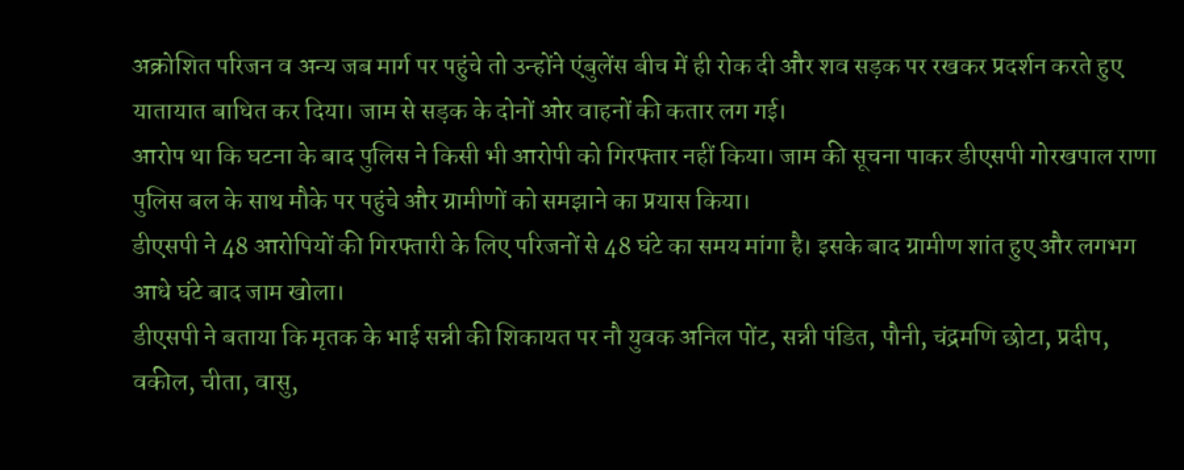अक्रोशित परिजन व अन्य जब मार्ग पर पहुंचे तो उन्होंने एंबुलेंस बीच में ही रोक दी और शव सड़क पर रखकर प्रदर्शन करते हुए यातायात बाधित कर दिया। जाम से सड़क के दोनों ओर वाहनों की कतार लग गई।
आरोप था कि घटना के बाद पुलिस ने किसी भी आरोपी को गिरफ्तार नहीं किया। जाम की सूचना पाकर डीएसपी गोरखपाल राणा पुलिस बल के साथ मौके पर पहुंचे और ग्रामीणों को समझाने का प्रयास किया।
डीएसपी ने 48 आरोपियों की गिरफ्तारी के लिए परिजनों से 48 घंटे का समय मांगा है। इसके बाद ग्रामीण शांत हुए और लगभग आधे घंटे बाद जाम खोला।
डीएसपी ने बताया कि मृतक के भाई सन्नी की शिकायत पर नौ युवक अनिल पोंट, सन्नी पंडित, पौनी, चंद्रमणि छोटा, प्रदीप, वकील, चीता, वासु,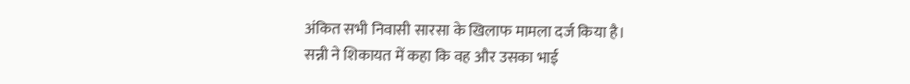अंकित सभी निवासी सारसा के खिलाफ मामला दर्ज किया है।
सन्नी ने शिकायत में कहा कि वह और उसका भाई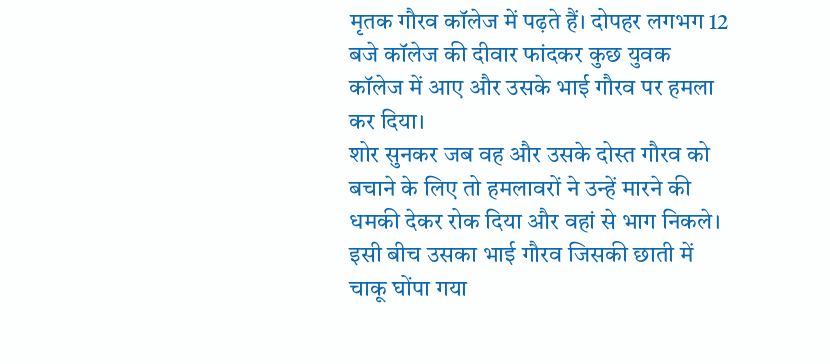मृतक गौरव कॉलेज में पढ़ते हैं। दोपहर लगभग 12 बजे कॉलेज की दीवार फांदकर कुछ युवक कॉलेज में आए और उसके भाई गौरव पर हमला कर दिया।
शोर सुनकर जब वह और उसके दोस्त गौरव को बचाने के लिए तो हमलावरों ने उन्हें मारने की धमकी देकर रोक दिया और वहां से भाग निकले। इसी बीच उसका भाई गौरव जिसकी छाती में चाकू घोंपा गया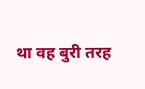था वह बुरी तरह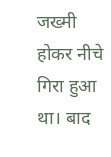जख्मी होकर नीचे गिरा हुआ था। बाद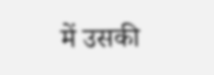में उसकी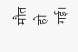मौत हो गई।